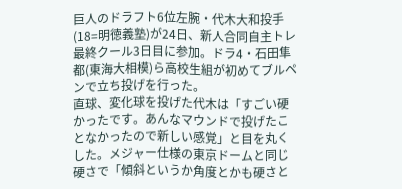巨人のドラフト6位左腕・代木大和投手(18=明徳義塾)が24日、新人合同自主トレ最終クール3日目に参加。ドラ4・石田隼都(東海大相模)ら高校生組が初めてブルペンで立ち投げを行った。
直球、変化球を投げた代木は「すごい硬かったです。あんなマウンドで投げたことなかったので新しい感覚」と目を丸くした。メジャー仕様の東京ドームと同じ硬さで「傾斜というか角度とかも硬さと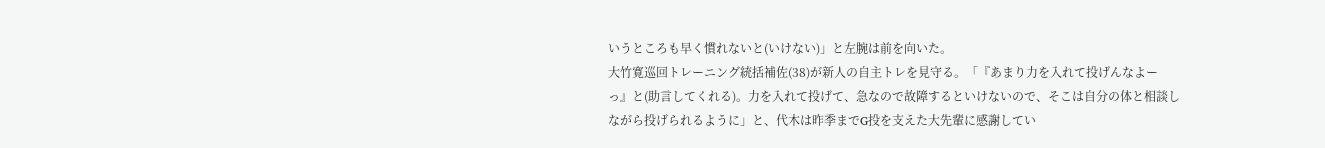いうところも早く慣れないと(いけない)」と左腕は前を向いた。
大竹寛巡回トレーニング統括補佐(38)が新人の自主トレを見守る。「『あまり力を入れて投げんなよーっ』と(助言してくれる)。力を入れて投げて、急なので故障するといけないので、そこは自分の体と相談しながら投げられるように」と、代木は昨季までG投を支えた大先輩に感謝してい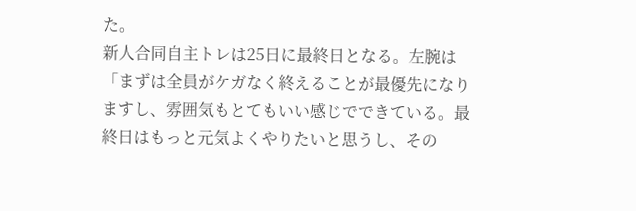た。
新人合同自主トレは25日に最終日となる。左腕は「まずは全員がケガなく終えることが最優先になりますし、雰囲気もとてもいい感じでできている。最終日はもっと元気よくやりたいと思うし、その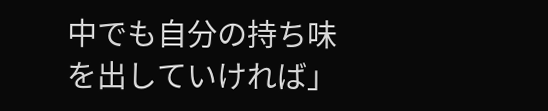中でも自分の持ち味を出していければ」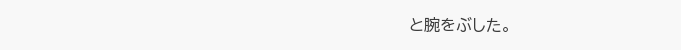と腕をぶした。